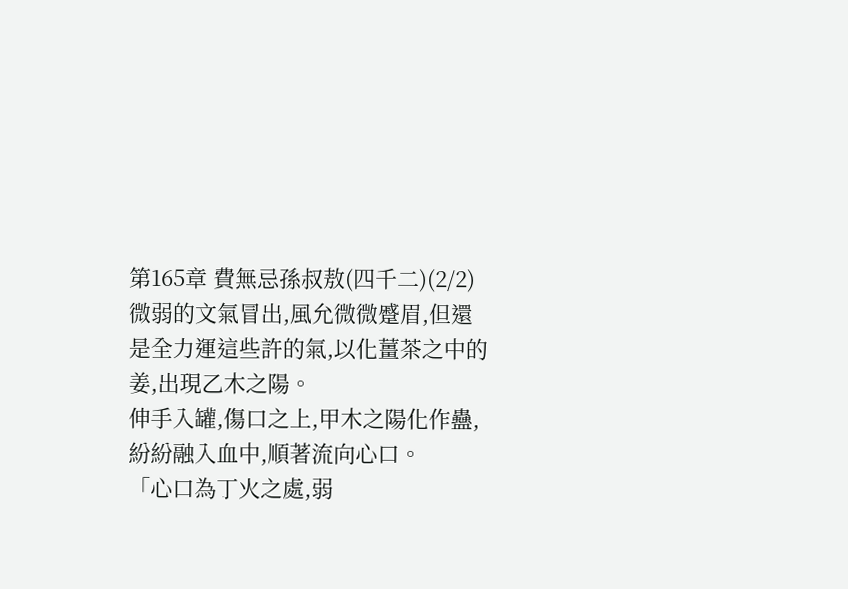第165章 費無忌孫叔敖(四千二)(2/2)
微弱的文氣冒出,風允微微蹙眉,但還是全力運這些許的氣,以化薑茶之中的姜,出現乙木之陽。
伸手入罐,傷口之上,甲木之陽化作蠱,紛紛融入血中,順著流向心口。
「心口為丁火之處,弱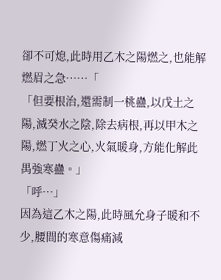卻不可熄,此時用乙木之陽燃之,也能解燃眉之急……「
「但要根治,還需制一桃蠱,以戊土之陽,滅癸水之陰,除去病根,再以甲木之陽,燃丁火之心,火氣暖身,方能化解此禺強寒蠱。」
「呼…」
因為這乙木之陽,此時風允身子暖和不少,腰間的寒意傷痛減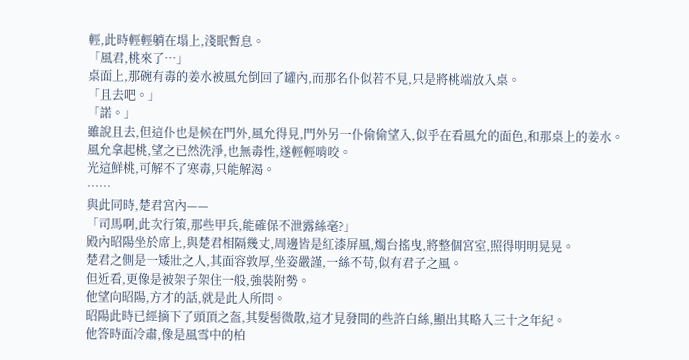輕,此時輕輕躺在塌上,淺眠暫息。
「風君,桃來了…」
桌面上,那碗有毒的姜水被風允倒回了罐內,而那名仆似若不見,只是將桃端放入桌。
「且去吧。」
「諾。」
雖說且去,但這仆也是候在門外,風允得見,門外另一仆偷偷望入,似乎在看風允的面色,和那桌上的姜水。
風允拿起桃,望之已然洗淨,也無毒性,遂輕輕啃咬。
光這鮮桃,可解不了寒毒,只能解渴。
……
與此同時,楚君宮內——
「司馬啊,此次行策,那些甲兵,能確保不泄露絲毫?」
殿內昭陽坐於席上,與楚君相隔幾丈,周邊皆是紅漆屏風,燭台搖曳,將整個宮室,照得明明晃晃。
楚君之側是一矮壯之人,其面容敦厚,坐姿嚴謹,一絲不苟,似有君子之風。
但近看,更像是被架子架住一般,強裝附勢。
他望向昭陽,方才的話,就是此人所問。
昭陽此時已經摘下了頭頂之盔,其髮髻微散,這才見發間的些許白絲,顯出其略入三十之年紀。
他答時面冷肅,像是風雪中的柏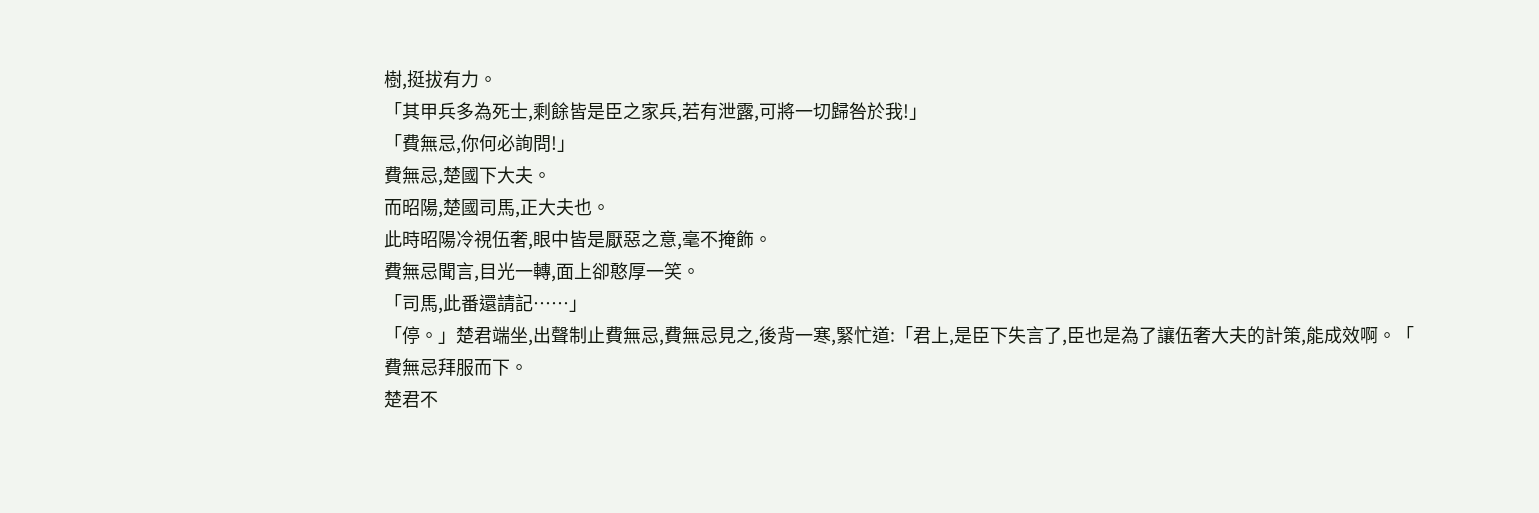樹,挺拔有力。
「其甲兵多為死士,剩餘皆是臣之家兵,若有泄露,可將一切歸咎於我!」
「費無忌,你何必詢問!」
費無忌,楚國下大夫。
而昭陽,楚國司馬,正大夫也。
此時昭陽冷視伍奢,眼中皆是厭惡之意,毫不掩飾。
費無忌聞言,目光一轉,面上卻憨厚一笑。
「司馬,此番還請記……」
「停。」楚君端坐,出聲制止費無忌,費無忌見之,後背一寒,緊忙道:「君上,是臣下失言了,臣也是為了讓伍奢大夫的計策,能成效啊。「
費無忌拜服而下。
楚君不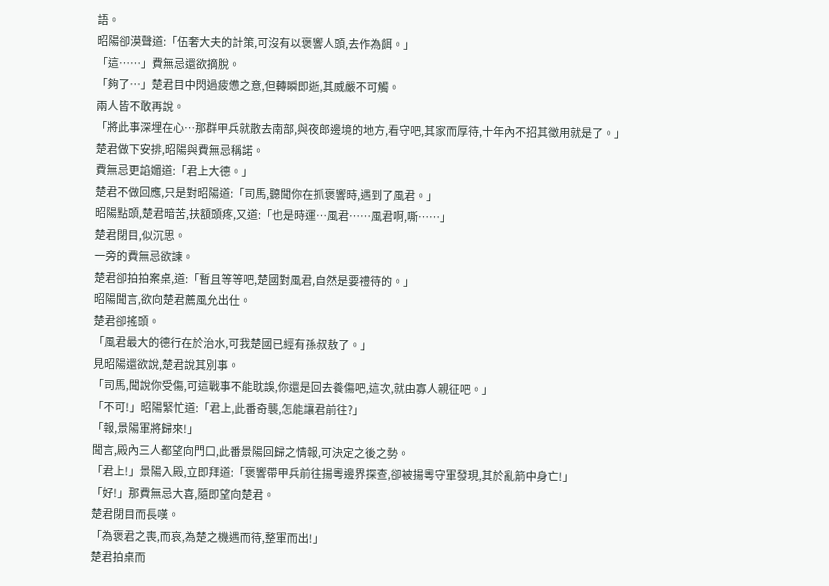語。
昭陽卻漠聲道:「伍奢大夫的計策,可沒有以褒響人頭,去作為餌。」
「這……」費無忌還欲摘脫。
「夠了…」楚君目中閃過疲憊之意,但轉瞬即逝,其威嚴不可觸。
兩人皆不敢再說。
「將此事深埋在心…那群甲兵就散去南部,與夜郎邊境的地方,看守吧,其家而厚待,十年內不招其徵用就是了。」
楚君做下安排,昭陽與費無忌稱諾。
費無忌更諂媚道:「君上大德。」
楚君不做回應,只是對昭陽道:「司馬,聽聞你在抓褒響時,遇到了風君。」
昭陽點頭,楚君暗苦,扶額頭疼,又道:「也是時運…風君……風君啊,嘶……」
楚君閉目,似沉思。
一旁的費無忌欲諫。
楚君卻拍拍案桌,道:「暫且等等吧,楚國對風君,自然是要禮待的。」
昭陽聞言,欲向楚君薦風允出仕。
楚君卻搖頭。
「風君最大的德行在於治水,可我楚國已經有孫叔敖了。」
見昭陽還欲說,楚君說其別事。
「司馬,聞說你受傷,可這戰事不能耽誤,你還是回去養傷吧,這次,就由寡人親征吧。」
「不可!」昭陽緊忙道:「君上,此番奇襲,怎能讓君前往?」
「報,景陽軍將歸來!」
聞言,殿內三人都望向門口,此番景陽回歸之情報,可決定之後之勢。
「君上!」景陽入殿,立即拜道:「褒響帶甲兵前往揚粵邊界探查,卻被揚粵守軍發現,其於亂箭中身亡!」
「好!」那費無忌大喜,隨即望向楚君。
楚君閉目而長嘆。
「為褒君之喪,而哀,為楚之機遇而待,整軍而出!」
楚君拍桌而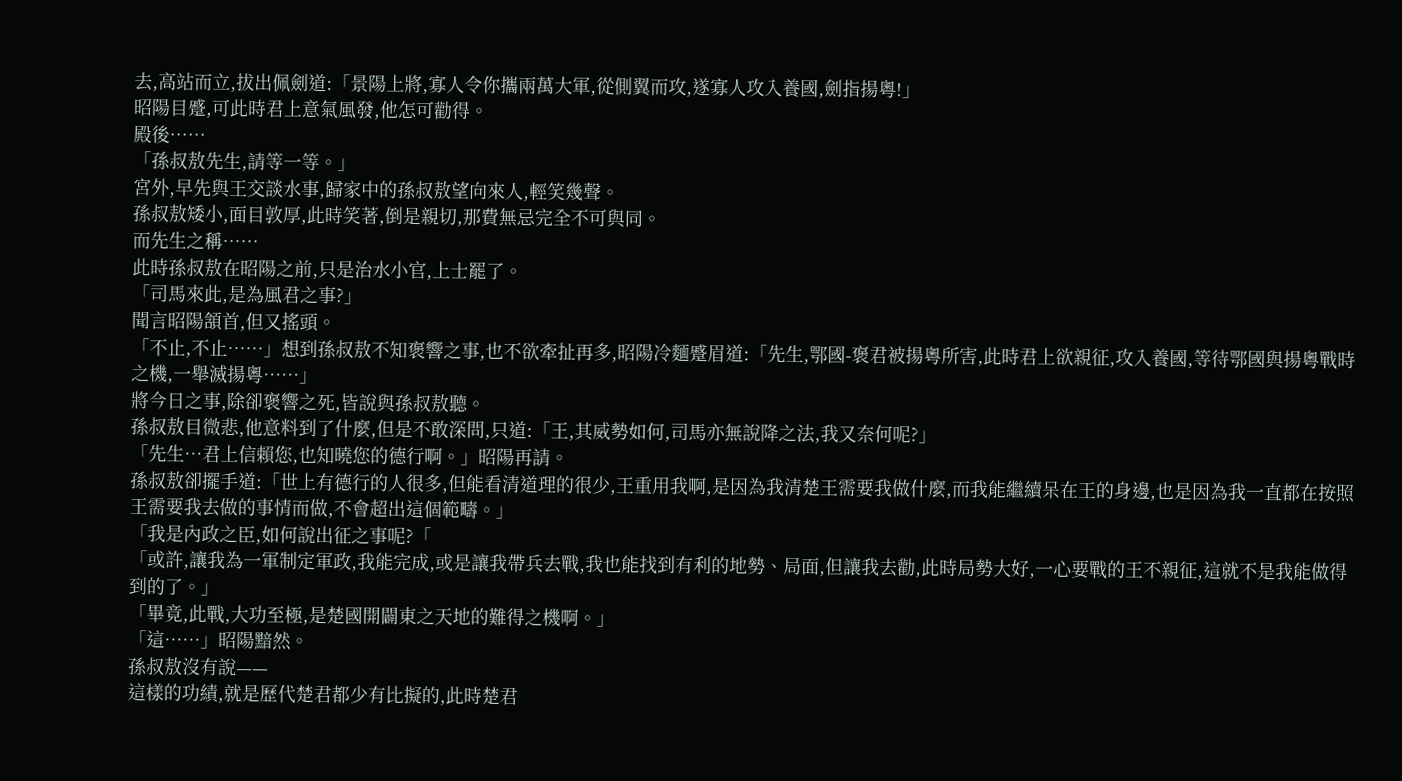去,高站而立,拔出佩劍道:「景陽上將,寡人令你攜兩萬大軍,從側翼而攻,遂寡人攻入養國,劍指揚粵!」
昭陽目蹙,可此時君上意氣風發,他怎可勸得。
殿後……
「孫叔敖先生,請等一等。」
宮外,早先與王交談水事,歸家中的孫叔敖望向來人,輕笑幾聲。
孫叔敖矮小,面目敦厚,此時笑著,倒是親切,那費無忌完全不可與同。
而先生之稱……
此時孫叔敖在昭陽之前,只是治水小官,上士罷了。
「司馬來此,是為風君之事?」
聞言昭陽頷首,但又搖頭。
「不止,不止……」想到孫叔敖不知褒響之事,也不欲牽扯再多,昭陽冷麵蹙眉道:「先生,鄂國-褒君被揚粵所害,此時君上欲親征,攻入養國,等待鄂國與揚粵戰時之機,一舉滅揚粵……」
將今日之事,除卻褒響之死,皆說與孫叔敖聽。
孫叔敖目微悲,他意料到了什麼,但是不敢深問,只道:「王,其威勢如何,司馬亦無說降之法,我又奈何呢?」
「先生…君上信賴您,也知曉您的德行啊。」昭陽再請。
孫叔敖卻擺手道:「世上有德行的人很多,但能看清道理的很少,王重用我啊,是因為我清楚王需要我做什麼,而我能繼續呆在王的身邊,也是因為我一直都在按照王需要我去做的事情而做,不會超出這個範疇。」
「我是內政之臣,如何說出征之事呢?「
「或許,讓我為一軍制定軍政,我能完成,或是讓我帶兵去戰,我也能找到有利的地勢、局面,但讓我去勸,此時局勢大好,一心要戰的王不親征,這就不是我能做得到的了。」
「畢竟,此戰,大功至極,是楚國開闢東之天地的難得之機啊。」
「這……」昭陽黯然。
孫叔敖沒有說——
這樣的功績,就是歷代楚君都少有比擬的,此時楚君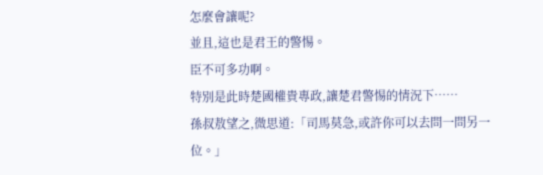怎麼會讓呢?
並且,這也是君王的警惕。
臣不可多功啊。
特別是此時楚國權貴專政,讓楚君警惕的情況下……
孫叔敖望之,微思道:「司馬莫急,或許你可以去問一問另一位。」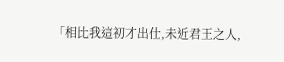「相比我這初才出仕,未近君王之人,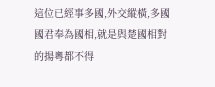這位已經事多國,外交縱橫,多國國君奉為國相,就是與楚國相對的揚粵都不得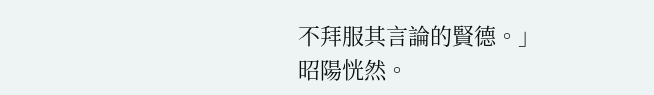不拜服其言論的賢德。」
昭陽恍然。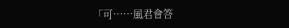「可……風君會答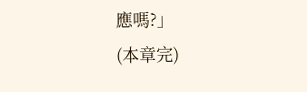應嗎?」
(本章完)